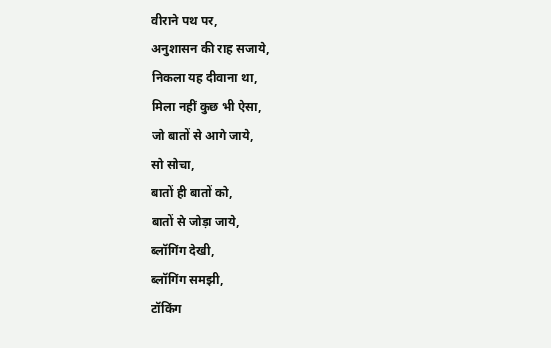वीराने पथ पर,
अनुशासन की राह सजाये,
निकला यह दीवाना था,
मिला नहीं कुछ भी ऐसा,
जो बातों से आगे जाये,
सो सोचा,
बातों ही बातों को,
बातों से जोड़ा जाये,
ब्लॉगिंग देखी,
ब्लॉगिंग समझी,
टॉकिंग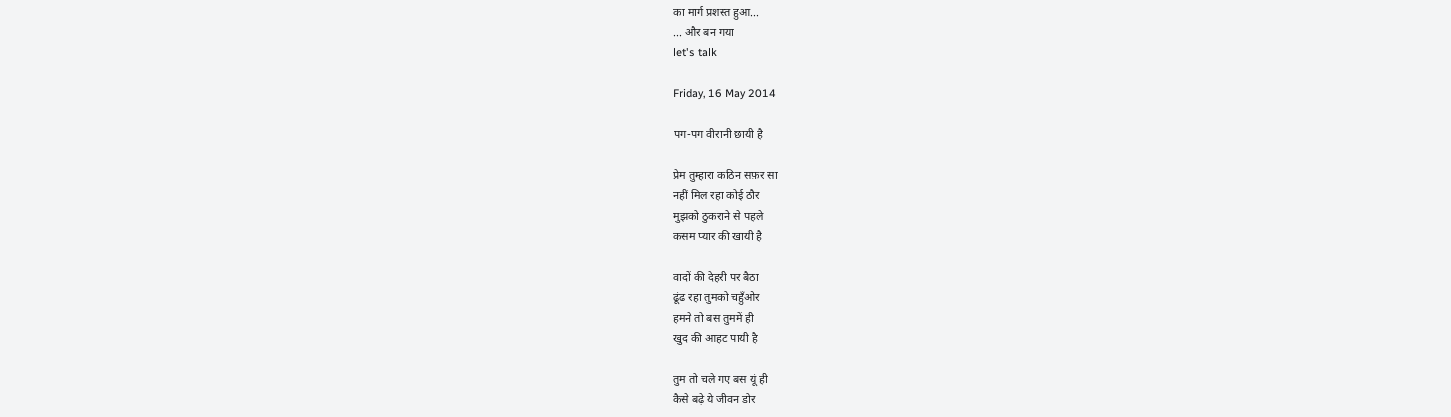का मार्ग प्रशस्त हुआ...
... और बन गया
let's talk

Friday, 16 May 2014

पग-पग वीरानी छायी है

प्रेम तुम्हारा कठिन सफ़र सा
नहीं मिल रहा कोई ठौर
मुझको ठुकराने से पहले
कसम प्यार की खायी है

वादों की देहरी पर बैठा
ढूंढ रहा तुमको चहुँओर
हमने तो बस तुममें ही
खुद की आहट पायी है

तुम तो चले गए बस यूं ही
कैसे बढ़े ये जीवन डोर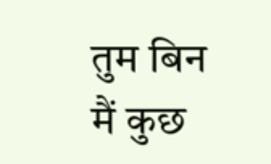तुम बिन मैं कुछ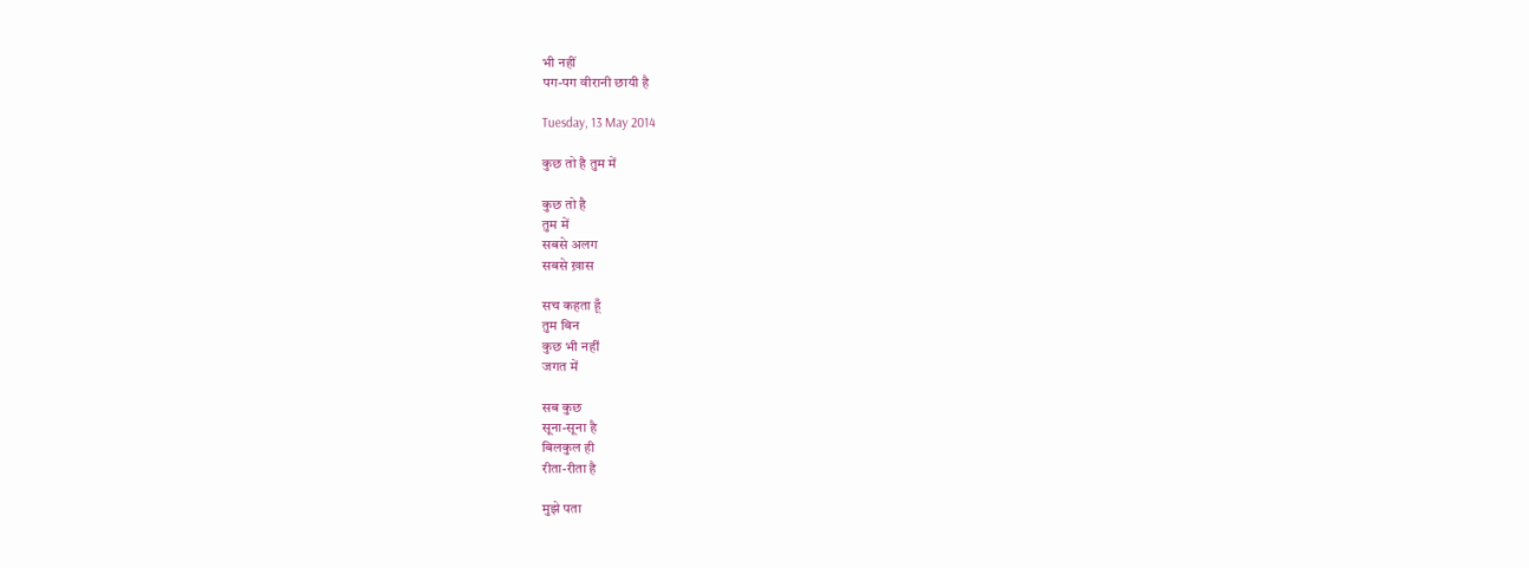भी नहीं
पग-पग वीरानी छायी है

Tuesday, 13 May 2014

कुछ तो है तुम में

कुछ तो है
तुम में
सबसे अलग
सबसे ख़ास

सच कहता हूँ
तुम बिन
कुछ भी नहीं
जगत में

सब कुछ
सूना-सूना है
बिलकुल ही
रीता-रीता है

मुझे पता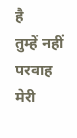है
तुम्हें नहीं
परवाह मेरी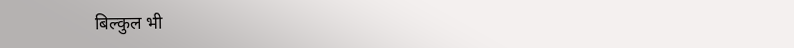बिल्कुल भी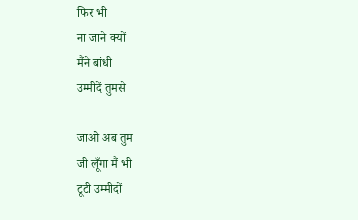फिर भी
ना जाने क्यों
मैंने बांधी
उम्मीदें तुमसे

जाओ अब तुम
जी लूँगा मैं भी
टूटी उम्मीदों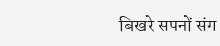बिखरे सपनों संग